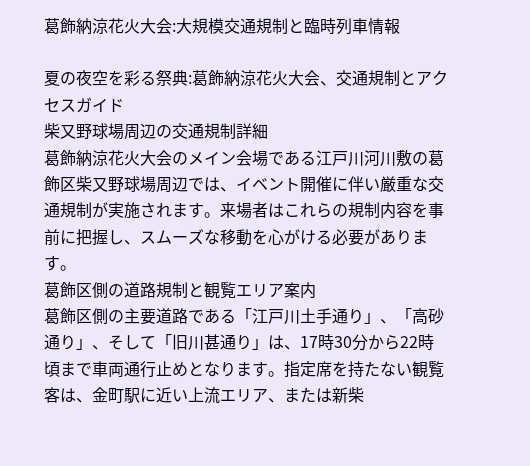葛飾納涼花火大会:大規模交通規制と臨時列車情報

夏の夜空を彩る祭典:葛飾納涼花火大会、交通規制とアクセスガイド
柴又野球場周辺の交通規制詳細
葛飾納涼花火大会のメイン会場である江戸川河川敷の葛飾区柴又野球場周辺では、イベント開催に伴い厳重な交通規制が実施されます。来場者はこれらの規制内容を事前に把握し、スムーズな移動を心がける必要があります。
葛飾区側の道路規制と観覧エリア案内
葛飾区側の主要道路である「江戸川土手通り」、「高砂通り」、そして「旧川甚通り」は、17時30分から22時頃まで車両通行止めとなります。指定席を持たない観覧客は、金町駅に近い上流エリア、または新柴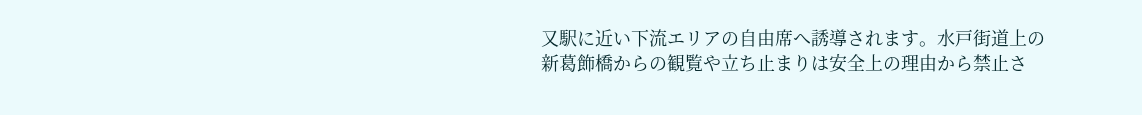又駅に近い下流エリアの自由席へ誘導されます。水戸街道上の新葛飾橋からの観覧や立ち止まりは安全上の理由から禁止さ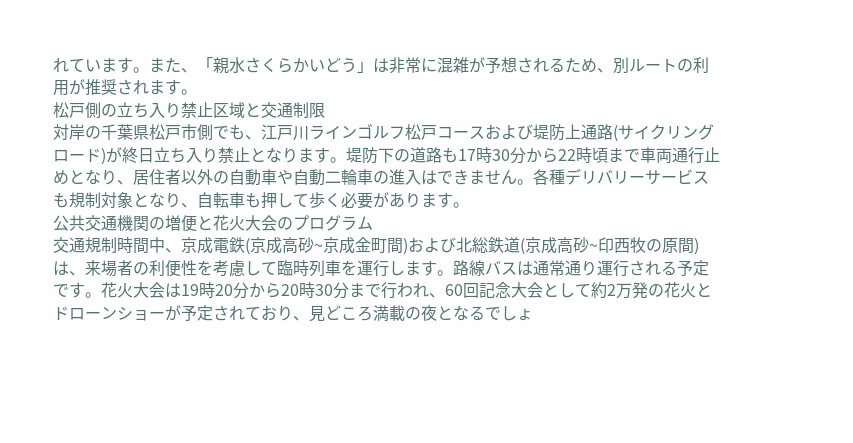れています。また、「親水さくらかいどう」は非常に混雑が予想されるため、別ルートの利用が推奨されます。
松戸側の立ち入り禁止区域と交通制限
対岸の千葉県松戸市側でも、江戸川ラインゴルフ松戸コースおよび堤防上通路(サイクリングロード)が終日立ち入り禁止となります。堤防下の道路も17時30分から22時頃まで車両通行止めとなり、居住者以外の自動車や自動二輪車の進入はできません。各種デリバリーサービスも規制対象となり、自転車も押して歩く必要があります。
公共交通機関の増便と花火大会のプログラム
交通規制時間中、京成電鉄(京成高砂~京成金町間)および北総鉄道(京成高砂~印西牧の原間)は、来場者の利便性を考慮して臨時列車を運行します。路線バスは通常通り運行される予定です。花火大会は19時20分から20時30分まで行われ、60回記念大会として約2万発の花火とドローンショーが予定されており、見どころ満載の夜となるでしょ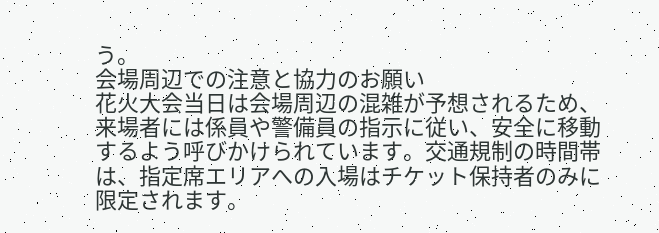う。
会場周辺での注意と協力のお願い
花火大会当日は会場周辺の混雑が予想されるため、来場者には係員や警備員の指示に従い、安全に移動するよう呼びかけられています。交通規制の時間帯は、指定席エリアへの入場はチケット保持者のみに限定されます。